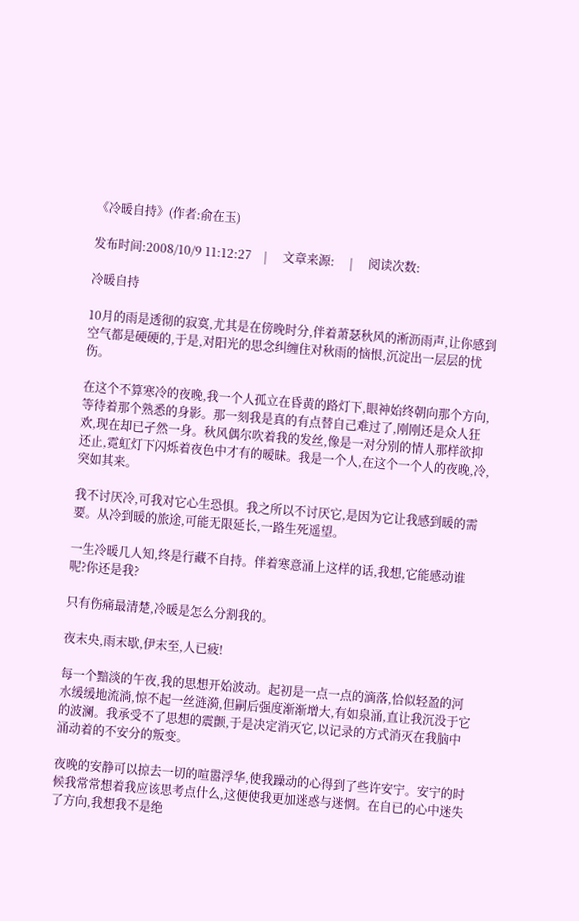《冷暖自持》(作者:俞在玉)

发布时间:2008/10/9 11:12:27    |     文章来源:     |     阅读次数:

冷暖自持

10月的雨是透彻的寂寞,尤其是在傍晚时分,伴着萧瑟秋风的淅沥雨声,让你感到空气都是硬硬的,于是,对阳光的思念纠缠住对秋雨的恼恨,沉淀出一层层的忧伤。

在这个不算寒冷的夜晚,我一个人孤立在昏黄的路灯下,眼神始终朝向那个方向,等待着那个熟悉的身影。那一刻我是真的有点替自己难过了,刚刚还是众人狂欢,现在却已孑然一身。秋风偶尔吹着我的发丝,像是一对分别的情人那样欲抑还止,霓虹灯下闪烁着夜色中才有的暧昧。我是一个人,在这个一个人的夜晚,冷,突如其来。

我不讨厌冷,可我对它心生恐惧。我之所以不讨厌它,是因为它让我感到暖的需要。从冷到暖的旅途,可能无限延长,一路生死遥望。

一生冷暖几人知,终是行藏不自持。伴着寒意涌上这样的话,我想,它能感动谁呢?你还是我?

只有伤痛最清楚,冷暖是怎么分割我的。

夜末央,雨末歇,伊末至,人已疲!

每一个黯淡的午夜,我的思想开始波动。起初是一点一点的滴落,恰似轻盈的河水缓缓地流淌,惊不起一丝涟漪,但嗣后强度渐渐增大,有如泉涌,直让我沉没于它的波澜。我承受不了思想的震颤,于是决定消灭它,以记录的方式消灭在我脑中涌动着的不安分的叛变。

夜晚的安静可以掠去一切的喧嚣浮华,使我躁动的心得到了些许安宁。安宁的时候我常常想着我应该思考点什么,这便使我更加迷惑与迷惘。在自已的心中迷失了方向,我想我不是绝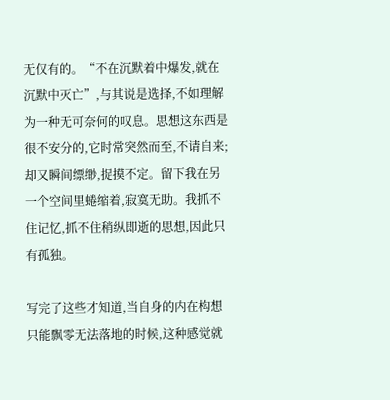无仅有的。“不在沉默着中爆发,就在沉默中灭亡”,与其说是选择,不如理解为一种无可奈何的叹息。思想这东西是很不安分的,它时常突然而至,不请自来;却又瞬间缥缈,捉摸不定。留下我在另一个空间里蜷缩着,寂寞无助。我抓不住记忆,抓不住稍纵即逝的思想,因此只有孤独。

写完了这些才知道,当自身的内在构想只能飘零无法落地的时候,这种感觉就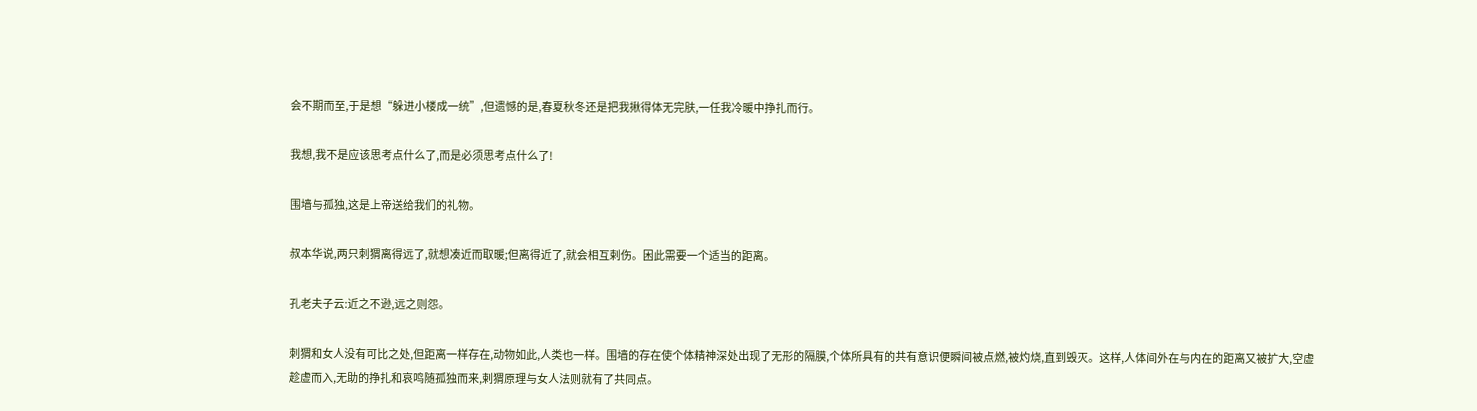会不期而至,于是想“躲进小楼成一统”,但遗憾的是,春夏秋冬还是把我揪得体无完肤,一任我冷暖中挣扎而行。

我想,我不是应该思考点什么了,而是必须思考点什么了!

围墙与孤独,这是上帝送给我们的礼物。

叔本华说,两只刺猬离得远了,就想凑近而取暖;但离得近了,就会相互剌伤。困此需要一个适当的距离。

孔老夫子云:近之不逊,远之则怨。

刺猬和女人没有可比之处,但距离一样存在,动物如此,人类也一样。围墙的存在使个体精神深处出现了无形的隔膜,个体所具有的共有意识便瞬间被点燃,被灼烧,直到毁灭。这样,人体间外在与内在的距离又被扩大,空虚趁虚而入,无助的挣扎和哀鸣随孤独而来,剌猬原理与女人法则就有了共同点。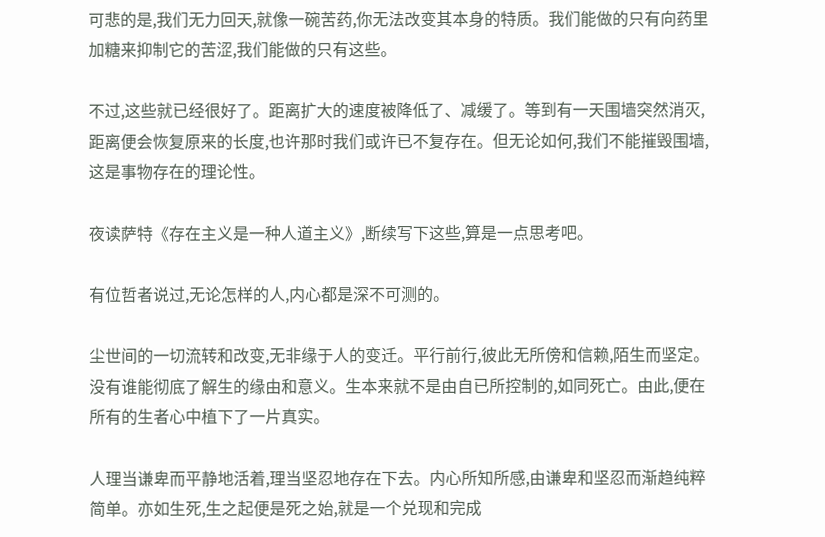可悲的是,我们无力回天,就像一碗苦药,你无法改变其本身的特质。我们能做的只有向药里加糖来抑制它的苦涩,我们能做的只有这些。

不过,这些就已经很好了。距离扩大的速度被降低了、减缓了。等到有一天围墙突然消灭,距离便会恢复原来的长度,也许那时我们或许已不复存在。但无论如何,我们不能摧毁围墙,这是事物存在的理论性。

夜读萨特《存在主义是一种人道主义》,断续写下这些,算是一点思考吧。

有位哲者说过,无论怎样的人,内心都是深不可测的。

尘世间的一切流转和改变,无非缘于人的变迁。平行前行,彼此无所傍和信赖,陌生而坚定。没有谁能彻底了解生的缘由和意义。生本来就不是由自已所控制的,如同死亡。由此,便在所有的生者心中植下了一片真实。

人理当谦卑而平静地活着,理当坚忍地存在下去。内心所知所感,由谦卑和坚忍而渐趋纯粹简单。亦如生死,生之起便是死之始,就是一个兑现和完成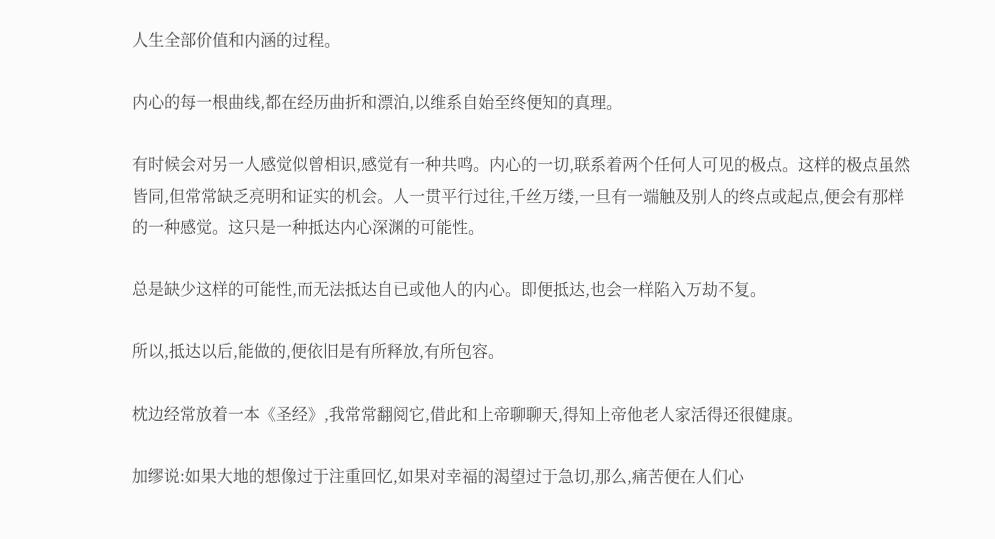人生全部价值和内涵的过程。

内心的每一根曲线,都在经历曲折和漂泊,以维系自始至终便知的真理。

有时候会对另一人感觉似曾相识,感觉有一种共鸣。内心的一切,联系着两个任何人可见的极点。这样的极点虽然皆同,但常常缺乏亮明和证实的机会。人一贯平行过往,千丝万缕,一旦有一端触及别人的终点或起点,便会有那样的一种感觉。这只是一种抵达内心深渊的可能性。

总是缺少这样的可能性,而无法抵达自已或他人的内心。即便抵达,也会一样陷入万劫不复。

所以,抵达以后,能做的,便依旧是有所释放,有所包容。

枕边经常放着一本《圣经》,我常常翻阅它,借此和上帝聊聊天,得知上帝他老人家活得还很健康。

加缪说:如果大地的想像过于注重回忆,如果对幸福的渴望过于急切,那么,痛苦便在人们心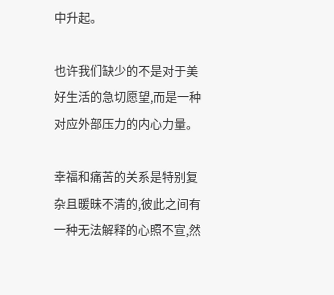中升起。

也许我们缺少的不是对于美好生活的急切愿望,而是一种对应外部压力的内心力量。

幸福和痛苦的关系是特别复杂且暖昧不清的,彼此之间有一种无法解释的心照不宣,然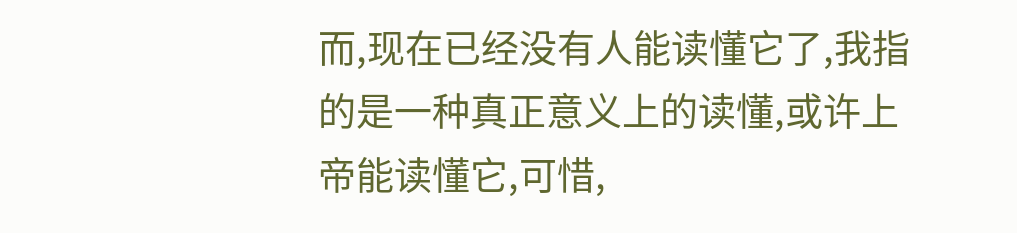而,现在已经没有人能读懂它了,我指的是一种真正意义上的读懂,或许上帝能读懂它,可惜,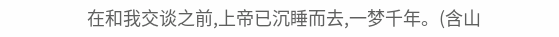在和我交谈之前,上帝已沉睡而去,一梦千年。(含山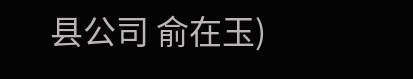县公司 俞在玉)